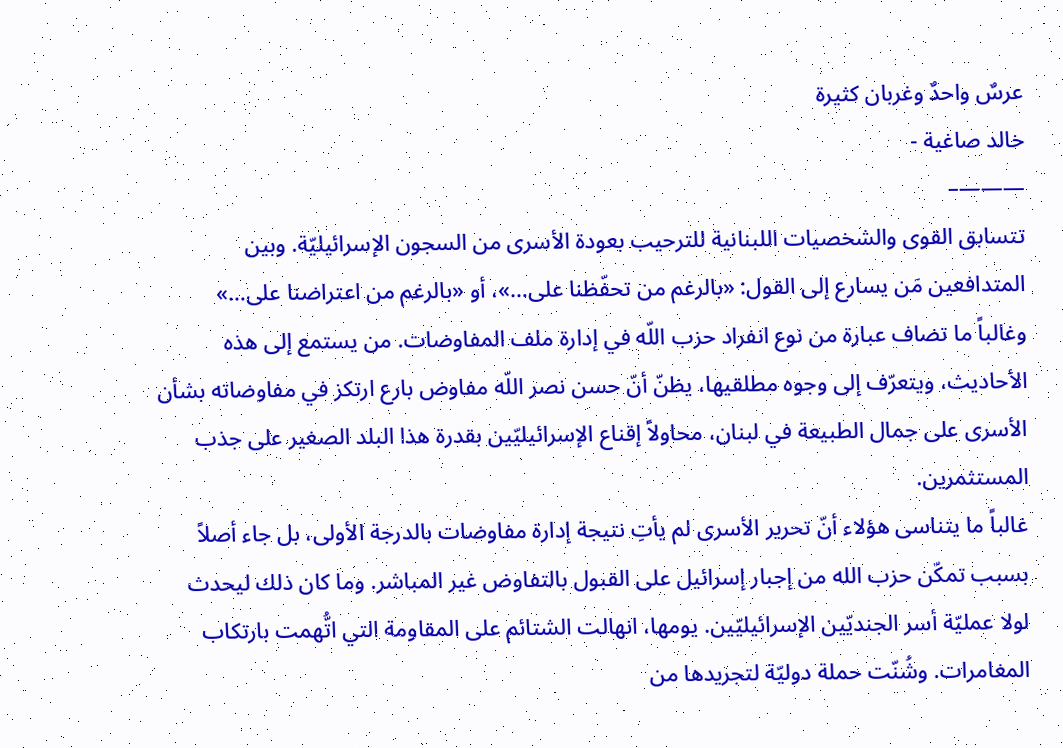عرسٌ واحدٌ وغربان كثيرة
خالد صاغية -
———–
تتسابق القوى والشخصيات اللبنانية للترحيب بعودة الأسرى من السجون الإسرائيليّة. وبين المتدافعين مَن يسارع إلى القول: «بالرغم من تحفّظنا على…»، أو «بالرغم من اعتراضنا على…»
وغالباً ما تضاف عبارة من نوع انفراد حزب اللّه في إدارة ملف المفاوضات. من يستمع إلى هذه الأحاديث، ويتعرّف إلى وجوه مطلقيها، يظنّ أنّ حسن نصر اللّه مفاوض بارع ارتكز في مفاوضاته بشأن الأسرى على جمال الطبيعة في لبنان، محاولاً إقناع الإسرائيليّين بقدرة هذا البلد الصغير على جذب المستثمرين.
غالباً ما يتناسى هؤلاء أنّ تحرير الأسرى لم يأتِ نتيجة إدارة مفاوضات بالدرجة الأولى، بل جاء أصلاً بسبب تمكّن حزب الله من إجبار إسرائيل على القبول بالتفاوض غير المباشر. وما كان ذلك ليحدث لولا عمليّة أسر الجنديّين الإسرائيليّين. يومها، انهالت الشتائم على المقاومة التي اتُّهمت بارتكاب المغامرات. وشُنّت حملة دوليّة لتجريدها من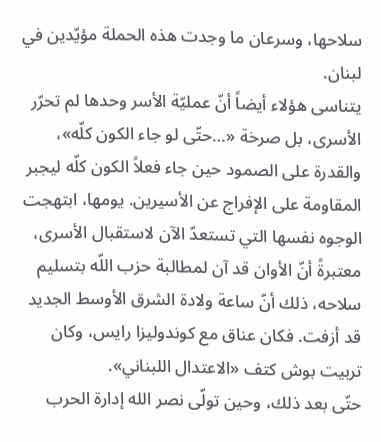سلاحها، وسرعان ما وجدت هذه الحملة مؤيّدين في لبنان.
يتناسى هؤلاء أيضاً أنّ عمليّة الأسر وحدها لم تحرّر الأسرى، بل صرخة «…حتّى لو جاء الكون كلّه»، والقدرة على الصمود حين جاء فعلاً الكون كلّه ليجبر المقاومة على الإفراج عن الأسيرين. يومها، ابتهجت الوجوه نفسها التي تستعدّ الآن لاستقبال الأسرى، معتبرةً أنّ الأوان قد آن لمطالبة حزب اللّه بتسليم سلاحه، ذلك أنّ ساعة ولادة الشرق الأوسط الجديد قد أزفت. فكان عناق مع كوندوليزا رايس، وكان تربيت بوش كتف «الاعتدال اللبناني».
حتّى بعد ذلك، وحين تولّى نصر الله إدارة الحرب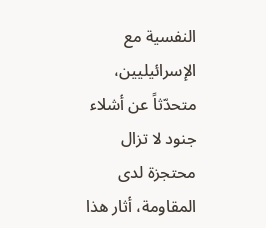النفسية مع الإسرائيليين، متحدّثاً عن أشلاء جنود لا تزال محتجزة لدى المقاومة، أثار هذا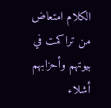الكلام امتعاض من تراكمت في بيوتهم وأحزابهم أشلاء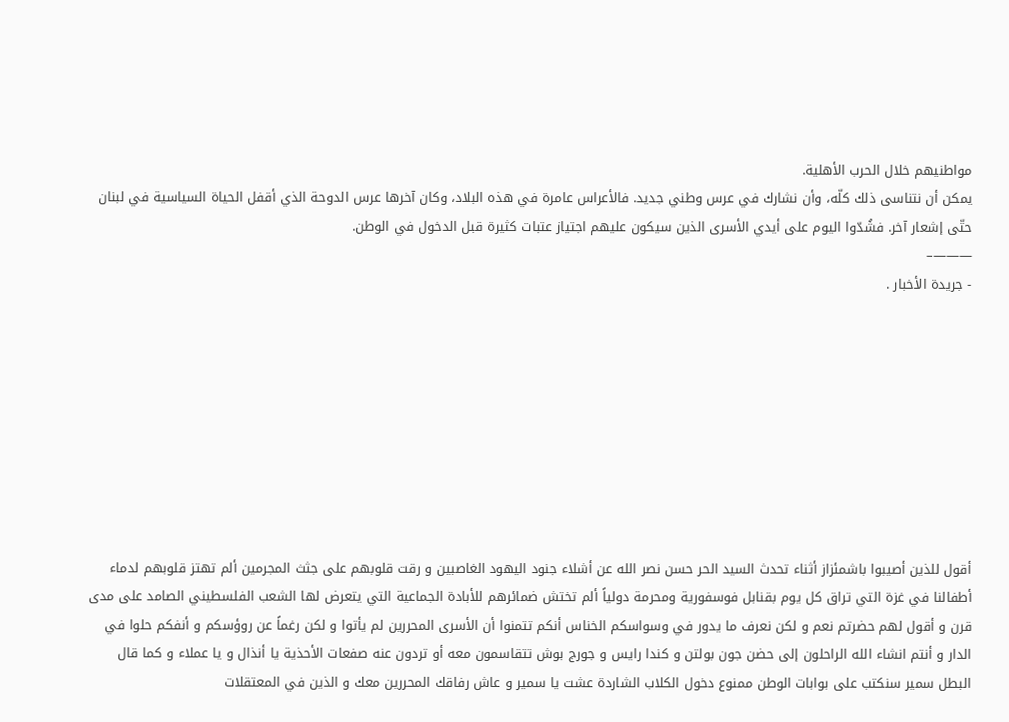مواطنيهم خلال الحرب الأهلية.
يمكن أن نتناسى ذلك كلّه، وأن نشارك في عرس وطني جديد. فالأعراس عامرة في هذه البلاد، وكان آخرها عرس الدوحة الذي أقفل الحياة السياسية في لبنان حتّى إشعار آخر. فشُدّوا اليوم على أيدي الأسرى الذين سيكون عليهم اجتياز عتبات كثيرة قبل الدخول في الوطن.
———–
- جريدة الأخبار .









أقول للذين أصيبوا باشمئزاز أثناء تحدث السيد الحر حسن نصر الله عن أشلاء جنود اليهود الغاصبين و رقت قلوبهم على جثث المجرمين ألم تهتز قلوبهم لدماء أطفالنا في غزة التي تراق كل يوم بقنابل فوسفورية ومحرمة دولياً ألم تختش ضمائرهم للأبادة الجماعية التي يتعرض لها الشعب الفلسطيني الصامد على مدى قرن و أقول لهم حضرتم نعم و لكن نعرف ما يدور في وسواسكم الخناس أنكم تتمنوا أن الأسرى المحررين لم يأتوا و لكن رغماً عن روؤسكم و أنفكم حلوا في الدار و أنتم انشاء الله الراحلون إلى حضن جون بولتن و كندا رايس و جورج بوش تتقاسمون معه أو تردون عنه صفعات الأحذية يا أنذال و يا عملاء و كما قال البطل سمير سنكتب على بوابات الوطن ممنوع دخول الكلاب الشاردة عشت يا سمير و عاش رفاقك المحررين معك و الذين في المعتقلات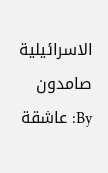الاسرائيلية صامدون
By: عاشقة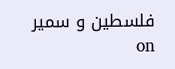فلسطين و سمير on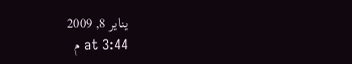يناير 8, 2009
at 3:44 م